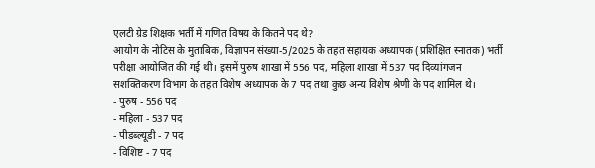एलटी ग्रेड शिक्षक भर्ती में गणित विषय के कितने पद थे?
आयोग के नोटिस के मुताबिक, विज्ञापन संख्या-5/2025 के तहत सहायक अध्यापक (प्रशिक्षित स्नातक) भर्ती परीक्षा आयोजित की गई थी। इसमें पुरुष शाखा में 556 पद, महिला शाखा में 537 पद दिव्यांगजन सशक्तिकरण विभाग के तहत विशेष अध्यापक के 7 पद तथा कुछ अन्य विशेष श्रेणी के पद शामिल थे।
- पुरुष - 556 पद
- महिला - 537 पद
- पीडब्ल्यूडी - 7 पद
- विशिष्ट - 7 पद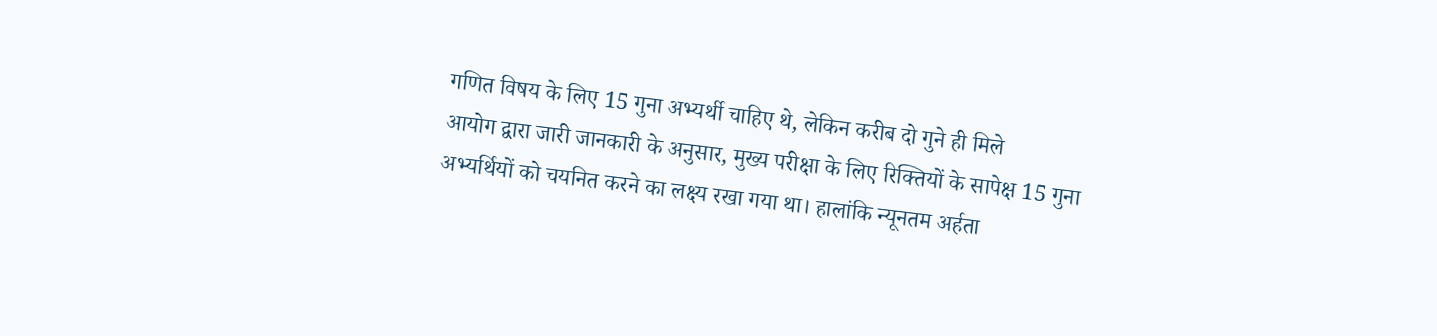गणित विषय के लिए 15 गुना अभ्यर्थी चाहिए थे, लेकिन करीब दो गुने ही मिले
आयोग द्वारा जारी जानकारी के अनुसार, मुख्य परीक्षा के लिए रिक्तियों के सापेक्ष 15 गुना अभ्यर्थियों को चयनित करने का लक्ष्य रखा गया था। हालांकि न्यूनतम अर्हता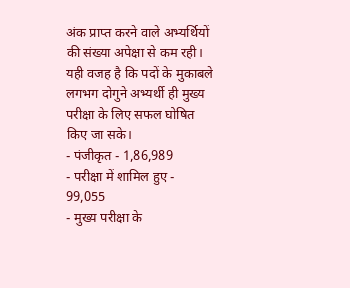अंक प्राप्त करने वाले अभ्यर्थियों की संख्या अपेक्षा से कम रही। यही वजह है कि पदों के मुकाबले लगभग दोगुने अभ्यर्थी ही मुख्य परीक्षा के लिए सफल घोषित किए जा सके।
- पंजीकृत - 1,86,989
- परीक्षा में शामिल हुए - 99,055
- मुख्य परीक्षा के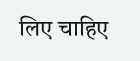लिए चाहिए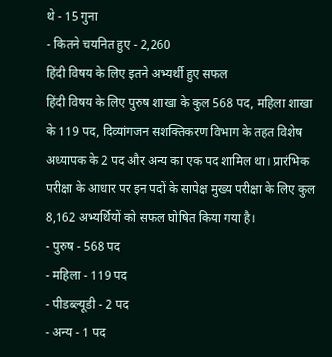थे - 15 गुना
- कितने चयनित हुए - 2,260
हिंदी विषय के लिए इतने अभ्यर्थी हुए सफल
हिंदी विषय के लिए पुरुष शाखा के कुल 568 पद, महिला शाखा के 119 पद, दिव्यांगजन सशक्तिकरण विभाग के तहत विशेष अध्यापक के 2 पद और अन्य का एक पद शामिल था। प्रारंभिक परीक्षा के आधार पर इन पदों के सापेक्ष मुख्य परीक्षा के लिए कुल 8,162 अभ्यर्थियों को सफल घोषित किया गया है।
- पुरुष - 568 पद
- महिला - 119 पद
- पीडब्ल्यूडी - 2 पद
- अन्य - 1 पद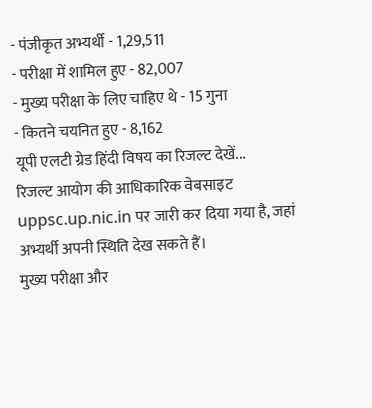- पंजीकृत अभ्यर्थी - 1,29,511
- परीक्षा में शामिल हुए - 82,007
- मुख्य परीक्षा के लिए चाहिए थे - 15 गुना
- कितने चयनित हुए - 8,162
यूपी एलटी ग्रेड हिंदी विषय का रिजल्ट देखें...
रिजल्ट आयोग की आधिकारिक वेबसाइट
uppsc.up.nic.in पर जारी कर दिया गया है, जहां अभ्यर्थी अपनी स्थिति देख सकते हैं।
मुख्य परीक्षा और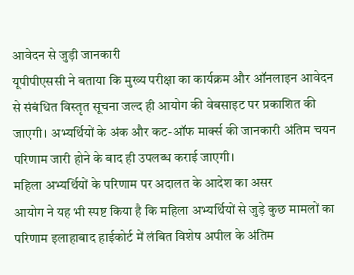आवेदन से जुड़ी जानकारी
यूपीपीएससी ने बताया कि मुख्य परीक्षा का कार्यक्रम और ऑनलाइन आवेदन से संबंधित विस्तृत सूचना जल्द ही आयोग की वेबसाइट पर प्रकाशित की जाएगी। अभ्यर्थियों के अंक और कट-ऑफ मार्क्स की जानकारी अंतिम चयन परिणाम जारी होने के बाद ही उपलब्ध कराई जाएगी।
महिला अभ्यर्थियों के परिणाम पर अदालत के आदेश का असर
आयोग ने यह भी स्पष्ट किया है कि महिला अभ्यर्थियों से जुड़े कुछ मामलों का परिणाम इलाहाबाद हाईकोर्ट में लंबित विशेष अपील के अंतिम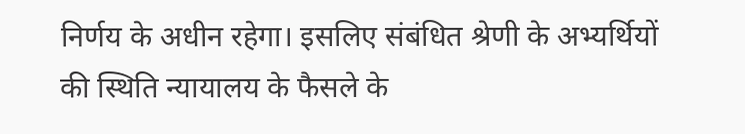निर्णय के अधीन रहेगा। इसलिए संबंधित श्रेणी के अभ्यर्थियों की स्थिति न्यायालय के फैसले के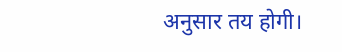अनुसार तय होगी।